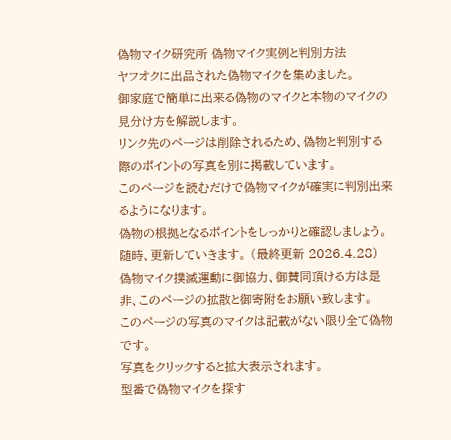偽物マイク研究所 偽物マイク実例と判別方法
ヤフオクに出品された偽物マイクを集めました。
御家庭で簡単に出来る偽物のマイクと本物のマイクの見分け方を解説します。
リンク先のページは削除されるため、偽物と判別する際のポイントの写真を別に掲載しています。
このページを読むだけで偽物マイクが確実に判別出来るようになります。
偽物の根拠となるポイントをしっかりと確認しましょう。
随時、更新していきます。 (最終更新 2026.4.28)
偽物マイク撲滅運動に御協力、御賛同頂ける方は是非、このページの拡散と御寄附をお願い致します。
このページの写真のマイクは記載がない限り全て偽物です。
写真をクリックすると拡大表示されます。
型番で偽物マイクを探す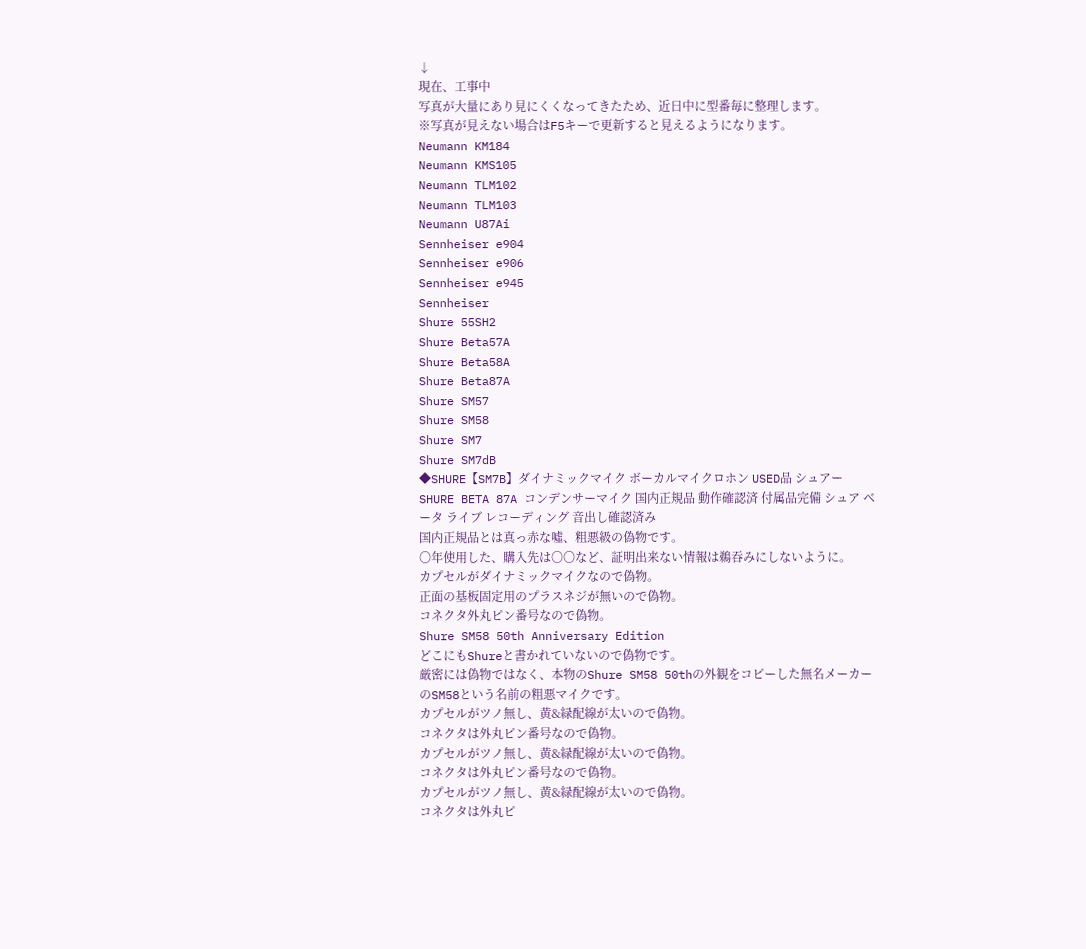↓
現在、工事中
写真が大量にあり見にくくなってきたため、近日中に型番毎に整理します。
※写真が見えない場合はF5キーで更新すると見えるようになります。
Neumann KM184
Neumann KMS105
Neumann TLM102
Neumann TLM103
Neumann U87Ai
Sennheiser e904
Sennheiser e906
Sennheiser e945
Sennheiser
Shure 55SH2
Shure Beta57A
Shure Beta58A
Shure Beta87A
Shure SM57
Shure SM58
Shure SM7
Shure SM7dB
◆SHURE【SM7B】ダイナミックマイク ボーカルマイクロホン USED品 シュアー
SHURE BETA 87A コンデンサーマイク 国内正規品 動作確認済 付属品完備 シュア ベータ ライブ レコーディング 音出し確認済み
国内正規品とは真っ赤な噓、粗悪級の偽物です。
〇年使用した、購入先は〇〇など、証明出来ない情報は鵜吞みにしないように。
カプセルがダイナミックマイクなので偽物。
正面の基板固定用のプラスネジが無いので偽物。
コネクタ外丸ピン番号なので偽物。
Shure SM58 50th Anniversary Edition
どこにもShureと書かれていないので偽物です。
厳密には偽物ではなく、本物のShure SM58 50thの外観をコピーした無名メーカーのSM58という名前の粗悪マイクです。
カプセルがツノ無し、黄&緑配線が太いので偽物。
コネクタは外丸ピン番号なので偽物。
カプセルがツノ無し、黄&緑配線が太いので偽物。
コネクタは外丸ピン番号なので偽物。
カプセルがツノ無し、黄&緑配線が太いので偽物。
コネクタは外丸ピ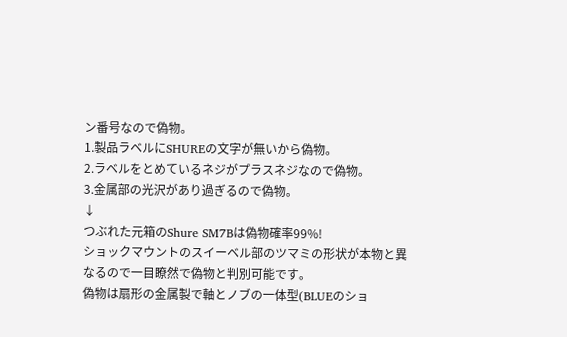ン番号なので偽物。
1.製品ラベルにSHUREの文字が無いから偽物。
2.ラベルをとめているネジがプラスネジなので偽物。
3.金属部の光沢があり過ぎるので偽物。
↓
つぶれた元箱のShure SM7Bは偽物確率99%!
ショックマウントのスイーベル部のツマミの形状が本物と異なるので一目瞭然で偽物と判別可能です。
偽物は扇形の金属製で軸とノブの一体型(BLUEのショ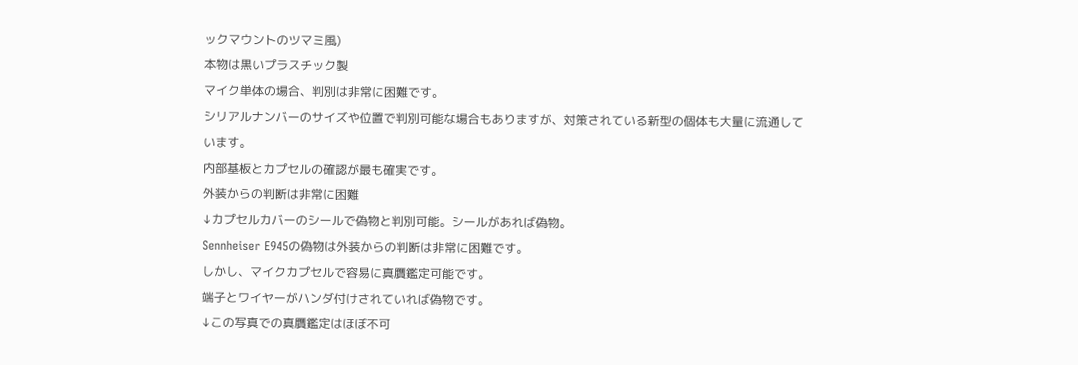ックマウントのツマミ風)
本物は黒いプラスチック製
マイク単体の場合、判別は非常に困難です。
シリアルナンバーのサイズや位置で判別可能な場合もありますが、対策されている新型の個体も大量に流通しています。
内部基板とカプセルの確認が最も確実です。
外装からの判断は非常に困難
↓カプセルカバーのシールで偽物と判別可能。シールがあれば偽物。
Sennheiser E945の偽物は外装からの判断は非常に困難です。
しかし、マイクカプセルで容易に真贋鑑定可能です。
端子とワイヤーがハンダ付けされていれば偽物です。
↓この写真での真贋鑑定はほぼ不可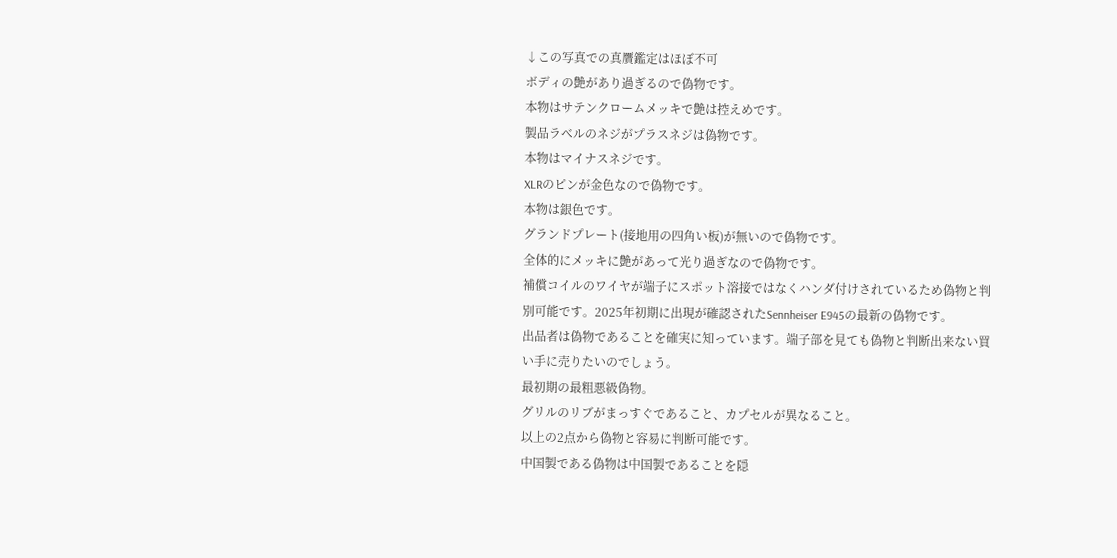↓この写真での真贋鑑定はほぼ不可
ボディの艶があり過ぎるので偽物です。
本物はサテンクロームメッキで艶は控えめです。
製品ラベルのネジがプラスネジは偽物です。
本物はマイナスネジです。
XLRのピンが金色なので偽物です。
本物は銀色です。
グランドプレート(接地用の四角い板)が無いので偽物です。
全体的にメッキに艶があって光り過ぎなので偽物です。
補償コイルのワイヤが端子にスポット溶接ではなくハンダ付けされているため偽物と判別可能です。2025年初期に出現が確認されたSennheiser E945の最新の偽物です。
出品者は偽物であることを確実に知っています。端子部を見ても偽物と判断出来ない買い手に売りたいのでしょう。
最初期の最粗悪級偽物。
グリルのリブがまっすぐであること、カプセルが異なること。
以上の2点から偽物と容易に判断可能です。
中国製である偽物は中国製であることを隠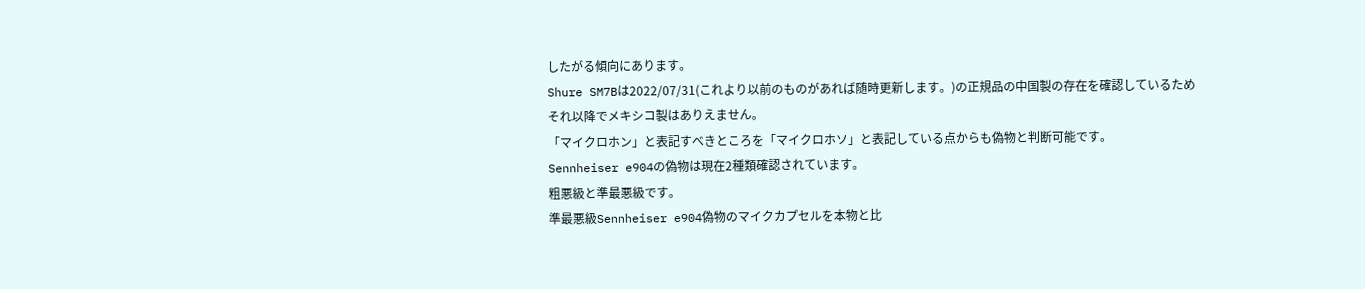したがる傾向にあります。
Shure SM7Bは2022/07/31(これより以前のものがあれば随時更新します。)の正規品の中国製の存在を確認しているためそれ以降でメキシコ製はありえません。
「マイクロホン」と表記すべきところを「マイクロホソ」と表記している点からも偽物と判断可能です。
Sennheiser e904の偽物は現在2種類確認されています。
粗悪級と準最悪級です。
準最悪級Sennheiser e904偽物のマイクカプセルを本物と比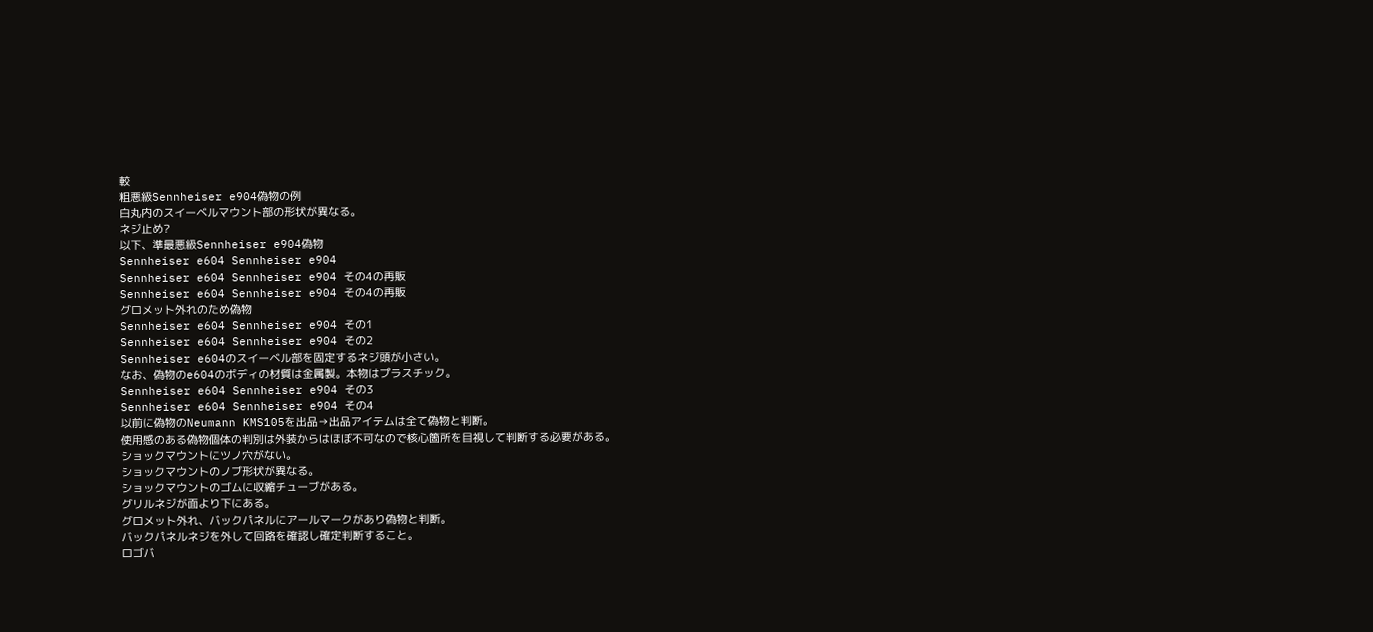較
粗悪級Sennheiser e904偽物の例
白丸内のスイーベルマウント部の形状が異なる。
ネジ止め?
以下、準最悪級Sennheiser e904偽物
Sennheiser e604 Sennheiser e904
Sennheiser e604 Sennheiser e904 その4の再販
Sennheiser e604 Sennheiser e904 その4の再販
グロメット外れのため偽物
Sennheiser e604 Sennheiser e904 その1
Sennheiser e604 Sennheiser e904 その2
Sennheiser e604のスイーベル部を固定するネジ頭が小さい。
なお、偽物のe604のボディの材質は金属製。本物はプラスチック。
Sennheiser e604 Sennheiser e904 その3
Sennheiser e604 Sennheiser e904 その4
以前に偽物のNeumann KMS105を出品→出品アイテムは全て偽物と判断。
使用感のある偽物個体の判別は外装からはほぼ不可なので核心箇所を目視して判断する必要がある。
ショックマウントにツノ穴がない。
ショックマウントのノブ形状が異なる。
ショックマウントのゴムに収縮チューブがある。
グリルネジが面より下にある。
グロメット外れ、バックパネルにアールマークがあり偽物と判断。
バックパネルネジを外して回路を確認し確定判断すること。
ロゴバ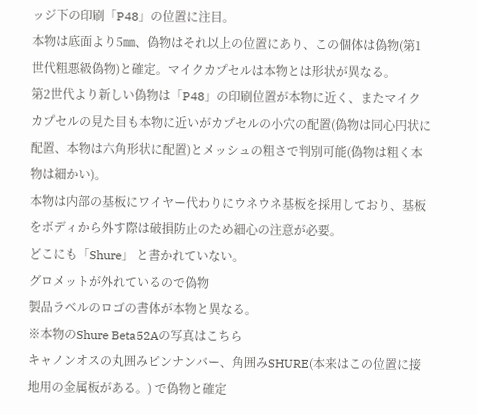ッジ下の印刷「P48」の位置に注目。
本物は底面より5㎜、偽物はそれ以上の位置にあり、この個体は偽物(第1世代粗悪級偽物)と確定。マイクカプセルは本物とは形状が異なる。
第2世代より新しい偽物は「P48」の印刷位置が本物に近く、またマイクカプセルの見た目も本物に近いがカプセルの小穴の配置(偽物は同心円状に配置、本物は六角形状に配置)とメッシュの粗さで判別可能(偽物は粗く本物は細かい)。
本物は内部の基板にワイヤー代わりにウネウネ基板を採用しており、基板をボディから外す際は破損防止のため細心の注意が必要。
どこにも「Shure」 と書かれていない。
グロメットが外れているので偽物
製品ラベルのロゴの書体が本物と異なる。
※本物のShure Beta52Aの写真はこちら
キャノンオスの丸囲みピンナンバー、角囲みSHURE(本来はこの位置に接地用の金属板がある。) で偽物と確定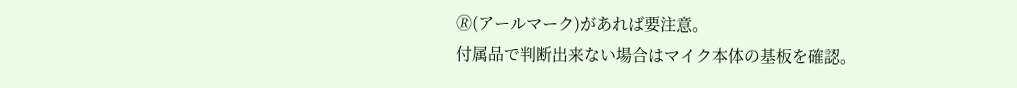🄬(アールマーク)があれば要注意。
付属品で判断出来ない場合はマイク本体の基板を確認。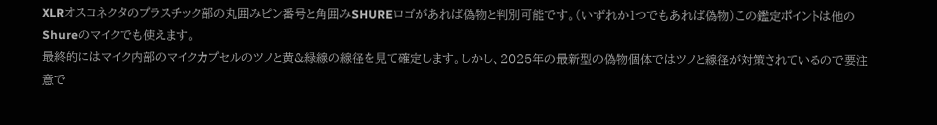XLRオスコネクタのプラスチック部の丸囲みピン番号と角囲みSHUREロゴがあれば偽物と判別可能です。(いずれか1つでもあれば偽物)この鑑定ポイントは他のShureのマイクでも使えます。
最終的にはマイク内部のマイクカプセルのツノと黄&緑線の線径を見て確定します。しかし、2025年の最新型の偽物個体ではツノと線径が対策されているので要注意で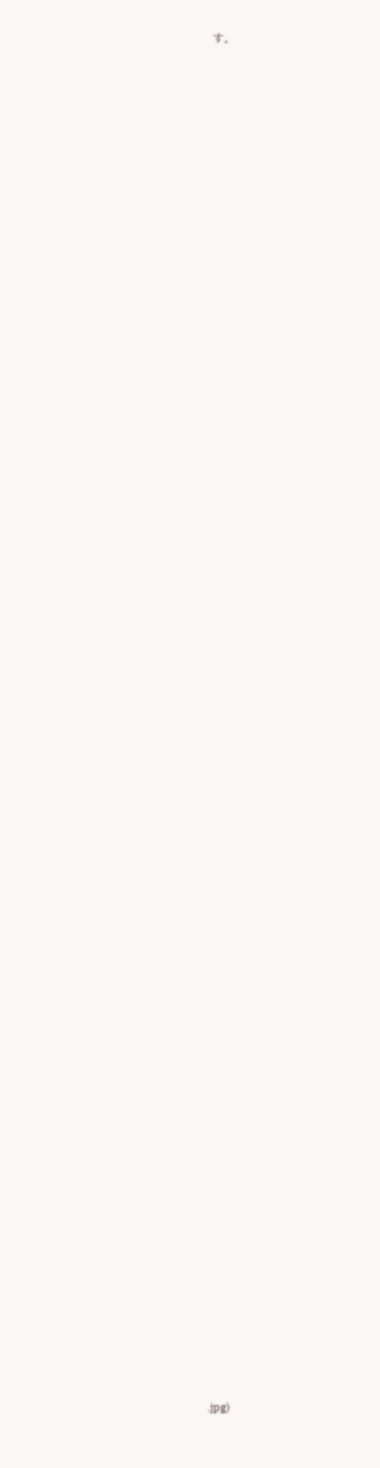す。



















































































.jpg)